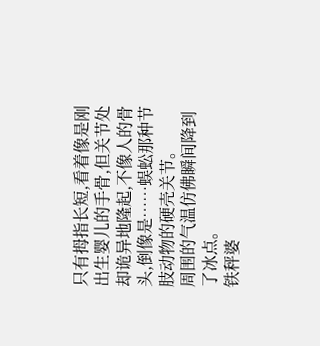只有拇指长短,看着像是刚出生婴儿的手骨,但关节处却诡异地隆起,不像人的骨头,倒像是……蜈蚣那种节肢动物的硬壳关节。
周围的气温仿佛瞬间降到了冰点。
铁秤婆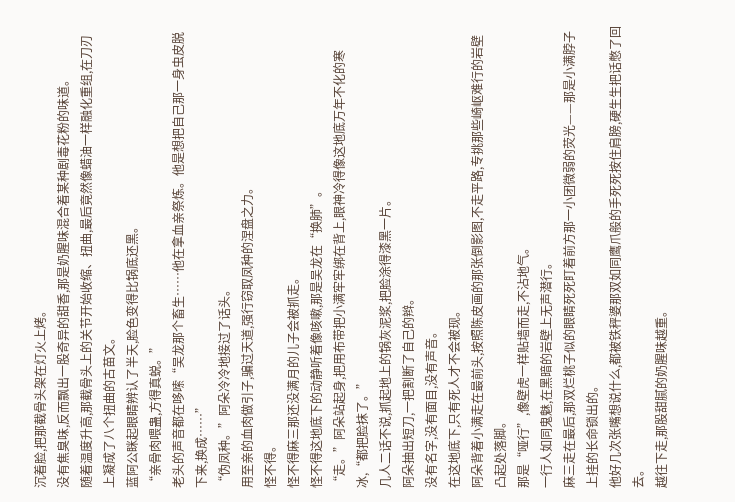沉着脸,把那截骨头架在灯火上烤。
没有焦臭味,反而飘出一股奇异的甜香,那是奶腥味混合着某种剧毒花粉的味道。
随着温度升高,那截骨头上的关节开始收缩、扭曲,最后竟然像蜡油一样融化重组,在刀刃上凝成了八个扭曲的古苗文。
蓝阿公眯起眼睛辨认了半天,脸色变得比锅底还黑。
“亲骨肉喂蛊,方得真蜕。”
老头的声音都在哆嗦“吴龙那个畜生……他在拿血亲祭炼。他是想把自己那一身虫皮脱下来,换成……”
“伪凤种。”阿朵冷冷地接过了话头。
用至亲的血肉做引子,骗过天道,强行窃取凤种的涅盘之力。
怪不得。
怪不得麻三那还没满月的儿子会被抓走。
怪不得这地底下的动静听着像咳嗽,那是吴龙在“换肺”。
“走。”阿朵站起身,把用布带把小满牢牢绑在背上,眼神冷得像这地底万年不化的寒冰,“都把脸抹了。”
几人二话不说,抓起地上的锅灰泥浆,把脸涂得漆黑一片。
阿朵抽出短刀,一把割断了自己的辫。
没有名字,没有面目,没有声音。
在这地底下,只有死人才不会被现。
阿朵背着小满走在最前头,按照陈皮画的那张倒影图,不走平路,专挑那些崎岖难行的岩壁凸起处落脚。
那是“哑行”,像壁虎一样贴墙而走,不沾地气。
一行人如同鬼魅,在黑暗的岩壁上无声潜行。
麻三走在最后,那双烂桃子似的眼睛死死盯着前方那一小团微弱的荧光——那是小满脖子上挂的长命锁出的。
他好几次张嘴想说什么,都被铁秤婆那双如同鹰爪般的手死死按住肩膀,硬生生把话憋了回去。
越往下走,那股甜腻的奶腥味越重。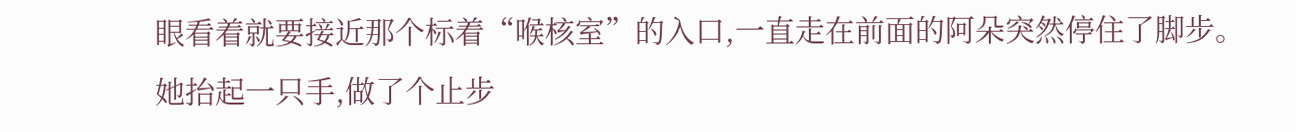眼看着就要接近那个标着“喉核室”的入口,一直走在前面的阿朵突然停住了脚步。
她抬起一只手,做了个止步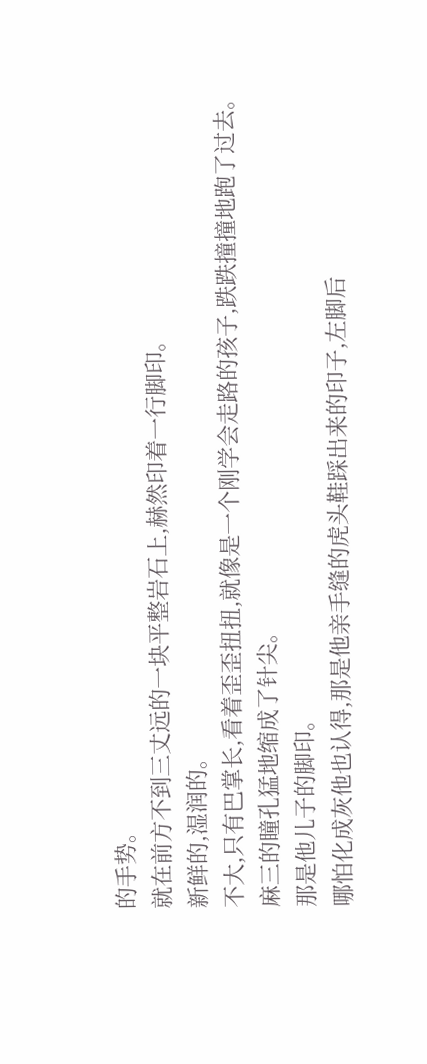的手势。
就在前方不到三丈远的一块平整岩石上,赫然印着一行脚印。
新鲜的,湿润的。
不大,只有巴掌长,看着歪歪扭扭,就像是一个刚学会走路的孩子,跌跌撞撞地跑了过去。
麻三的瞳孔猛地缩成了针尖。
那是他儿子的脚印。
哪怕化成灰他也认得,那是他亲手缝的虎头鞋踩出来的印子,左脚后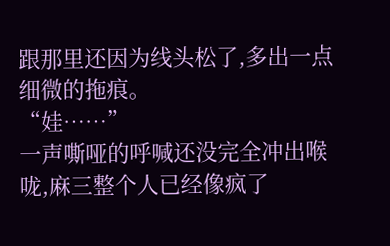跟那里还因为线头松了,多出一点细微的拖痕。
“娃……”
一声嘶哑的呼喊还没完全冲出喉咙,麻三整个人已经像疯了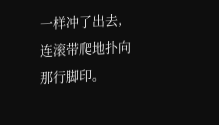一样冲了出去,连滚带爬地扑向那行脚印。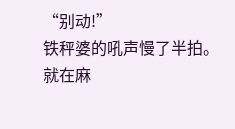“别动!”
铁秤婆的吼声慢了半拍。
就在麻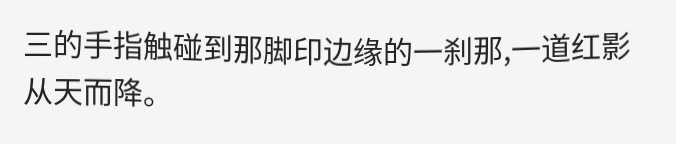三的手指触碰到那脚印边缘的一刹那,一道红影从天而降。